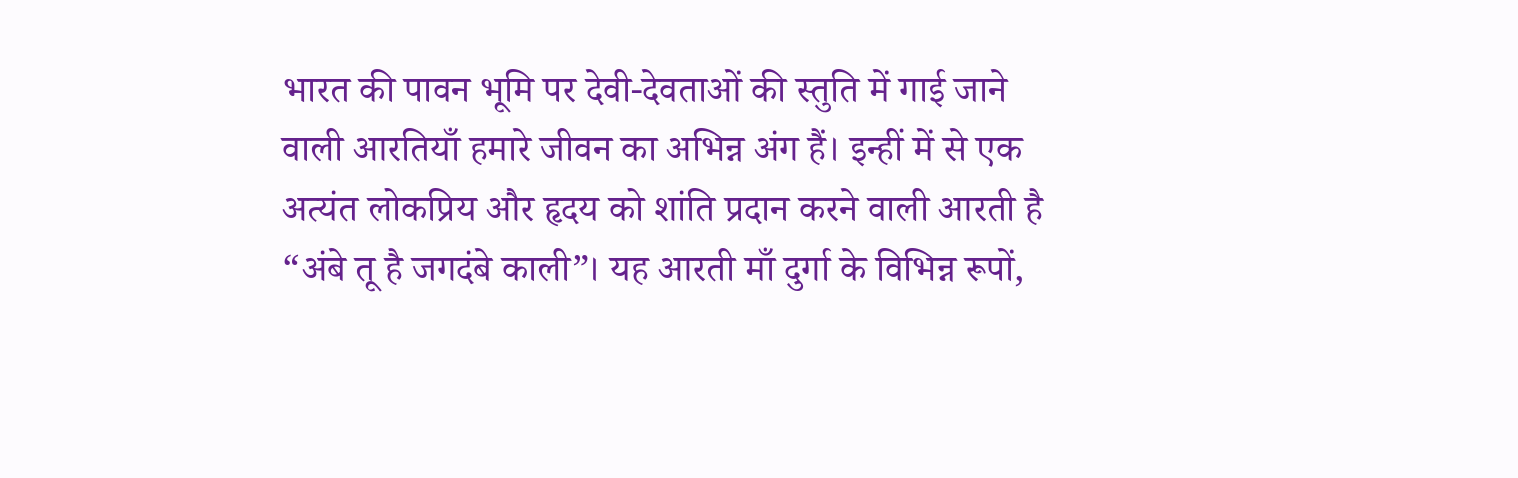भारत की पावन भूमि पर देवी-देवताओं की स्तुति में गाई जाने वाली आरतियाँ हमारे जीवन का अभिन्न अंग हैं। इन्हीं में से एक अत्यंत लोकप्रिय और हृदय को शांति प्रदान करने वाली आरती है “अंबे तू है जगदंबे काली”। यह आरती माँ दुर्गा के विभिन्न रूपों,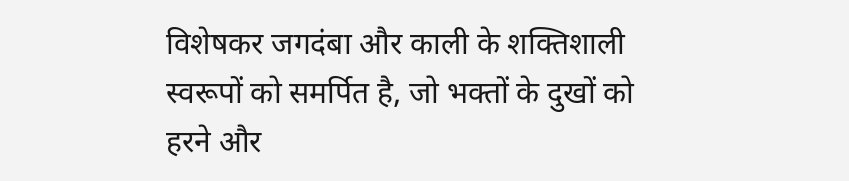विशेषकर जगदंबा और काली के शक्तिशाली स्वरूपों को समर्पित है, जो भक्तों के दुखों को हरने और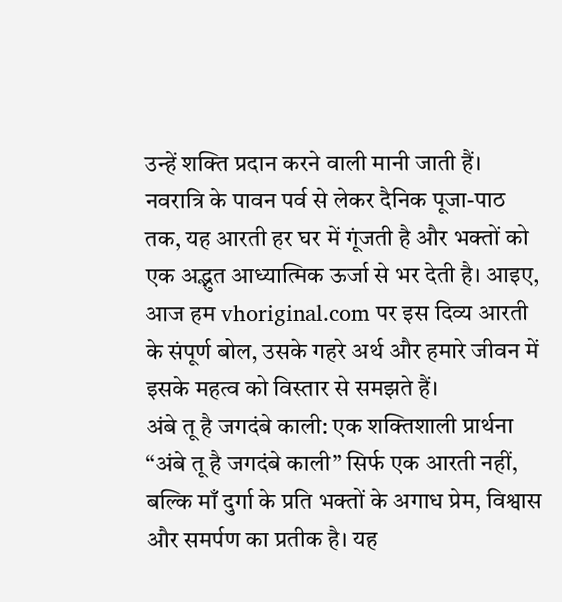उन्हें शक्ति प्रदान करने वाली मानी जाती हैं।
नवरात्रि के पावन पर्व से लेकर दैनिक पूजा-पाठ तक, यह आरती हर घर में गूंजती है और भक्तों को एक अद्भुत आध्यात्मिक ऊर्जा से भर देती है। आइए, आज हम vhoriginal.com पर इस दिव्य आरती के संपूर्ण बोल, उसके गहरे अर्थ और हमारे जीवन में इसके महत्व को विस्तार से समझते हैं।
अंबे तू है जगदंबे काली: एक शक्तिशाली प्रार्थना
“अंबे तू है जगदंबे काली” सिर्फ एक आरती नहीं, बल्कि माँ दुर्गा के प्रति भक्तों के अगाध प्रेम, विश्वास और समर्पण का प्रतीक है। यह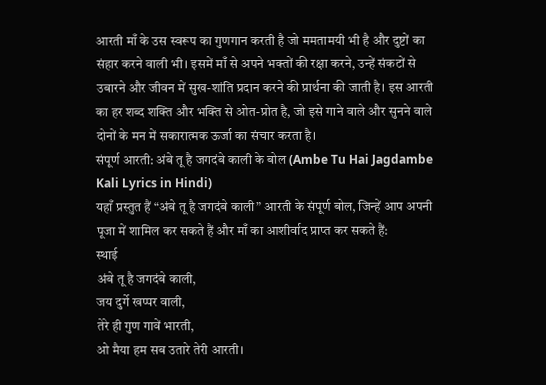आरती माँ के उस स्वरूप का गुणगान करती है जो ममतामयी भी है और दुष्टों का संहार करने वाली भी। इसमें माँ से अपने भक्तों की रक्षा करने, उन्हें संकटों से उबारने और जीवन में सुख-शांति प्रदान करने की प्रार्थना की जाती है। इस आरती का हर शब्द शक्ति और भक्ति से ओत-प्रोत है, जो इसे गाने वाले और सुनने वाले दोनों के मन में सकारात्मक ऊर्जा का संचार करता है।
संपूर्ण आरती: अंबे तू है जगदंबे काली के बोल (Ambe Tu Hai Jagdambe Kali Lyrics in Hindi)
यहाँ प्रस्तुत हैं “अंबे तू है जगदंबे काली” आरती के संपूर्ण बोल, जिन्हें आप अपनी पूजा में शामिल कर सकते हैं और माँ का आशीर्वाद प्राप्त कर सकते हैं:
स्थाई
अंबे तू है जगदंबे काली,
जय दुर्गे खप्पर वाली,
तेरे ही गुण गावें भारती,
ओ मैया हम सब उतारे तेरी आरती।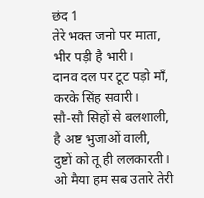छंद 1
तेरे भक्त जनो पर माता,
भीर पड़ी है भारी।
दानव दल पर टूट पड़ो माँ,
करके सिंह सवारी।
सौ-सौ सिहों से बलशाली,
है अष्ट भुजाओं वाली,
दुष्टों को तू ही ललकारती।
ओ मैया हम सब उतारे तेरी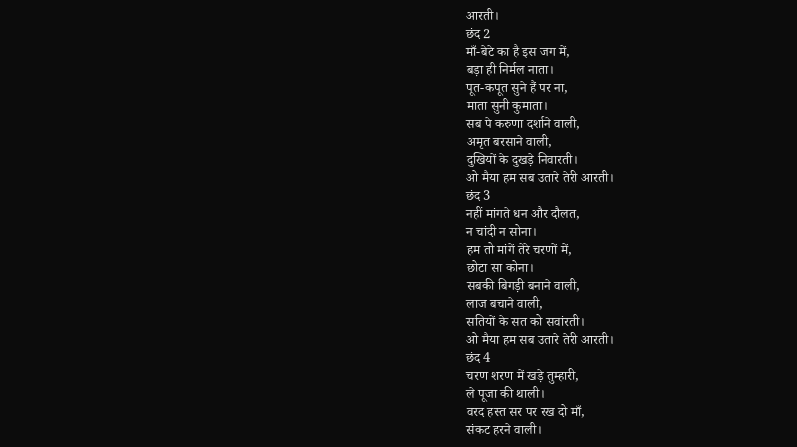आरती।
छंद 2
माँ-बेटे का है इस जग में,
बड़ा ही निर्मल नाता।
पूत-कपूत सुने हैं पर ना,
माता सुनी कुमाता।
सब पे करुणा दर्शाने वाली,
अमृत बरसाने वाली,
दुखियों के दुखड़े निवारती।
ओ मैया हम सब उतारे तेरी आरती।
छंद 3
नहीं मांगते धन और दौलत,
न चांदी न सोना।
हम तो मांगें तेरे चरणों में,
छोटा सा कोना।
सबकी बिगड़ी बनाने वाली,
लाज बचाने वाली,
सतियों के सत को सवांरती।
ओ मैया हम सब उतारे तेरी आरती।
छंद 4
चरण शरण में खड़े तुम्हारी,
ले पूजा की थाली।
वरद हस्त सर पर रख दो माँ,
संकट हरने वाली।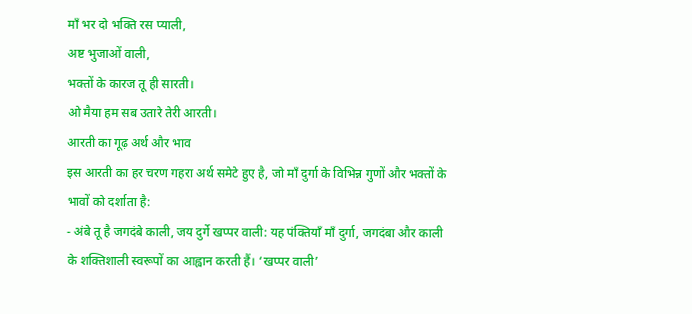माँ भर दो भक्ति रस प्याली,
अष्ट भुजाओं वाली,
भक्तों के कारज तू ही सारती।
ओ मैया हम सब उतारे तेरी आरती।
आरती का गूढ़ अर्थ और भाव
इस आरती का हर चरण गहरा अर्थ समेटे हुए है, जो माँ दुर्गा के विभिन्न गुणों और भक्तों के भावों को दर्शाता है:
- अंबे तू है जगदंबे काली, जय दुर्गे खप्पर वाली: यह पंक्तियाँ माँ दुर्गा, जगदंबा और काली के शक्तिशाली स्वरूपों का आह्वान करती हैं। ‘खप्पर वाली’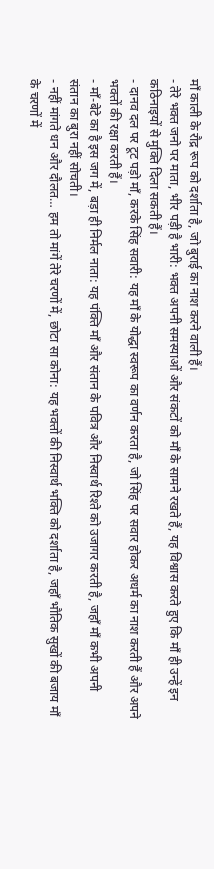माँ काली के रौद्र रूप को दर्शाता है, जो बुराई का नाश करने वाली हैं।
- तेरे भक्त जनो पर माता, भीर पड़ी है भारी: भक्त अपनी समस्याओं और संकटों को माँ के सामने रखते हैं, यह विश्वास करते हुए कि माँ ही उन्हें इन कठिनाइयों से मुक्ति दिला सकती हैं।
- दानव दल पर टूट पड़ो माँ, करके सिंह सवारी: यह माँ के योद्धा स्वरूप का वर्णन करता है, जो सिंह पर सवार होकर अधर्म का नाश करती हैं और अपने भक्तों की रक्षा करती हैं।
- माँ-बेटे का है इस जग में, बड़ा ही निर्मल नाता: यह पंक्ति माँ और संतान के पवित्र और निस्वार्थ रिश्ते को उजागर करती है, जहाँ माँ कभी अपनी संतान का बुरा नहीं सोचती।
- नहीं मांगते धन और दौलत… हम तो मांगें तेरे चरणों में, छोटा सा कोना: यह भक्तों की निस्वार्थ भक्ति को दर्शाता है, जहाँ भौतिक सुखों की बजाय माँ के चरणों में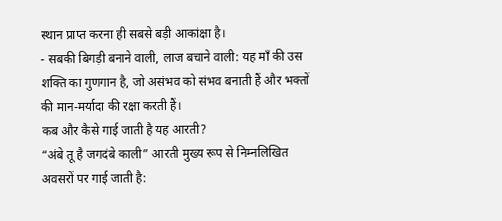स्थान प्राप्त करना ही सबसे बड़ी आकांक्षा है।
- सबकी बिगड़ी बनाने वाली, लाज बचाने वाली: यह माँ की उस शक्ति का गुणगान है, जो असंभव को संभव बनाती हैं और भक्तों की मान-मर्यादा की रक्षा करती हैं।
कब और कैसे गाई जाती है यह आरती?
“अंबे तू है जगदंबे काली” आरती मुख्य रूप से निम्नलिखित अवसरों पर गाई जाती है: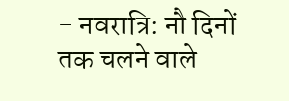- नवरात्रि: नौ दिनों तक चलने वाले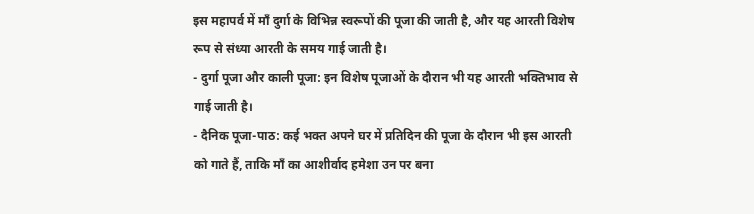इस महापर्व में माँ दुर्गा के विभिन्न स्वरूपों की पूजा की जाती है, और यह आरती विशेष रूप से संध्या आरती के समय गाई जाती है।
- दुर्गा पूजा और काली पूजा: इन विशेष पूजाओं के दौरान भी यह आरती भक्तिभाव से गाई जाती है।
- दैनिक पूजा-पाठ: कई भक्त अपने घर में प्रतिदिन की पूजा के दौरान भी इस आरती को गाते हैं, ताकि माँ का आशीर्वाद हमेशा उन पर बना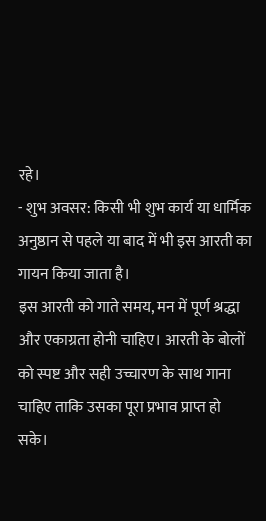रहे।
- शुभ अवसर: किसी भी शुभ कार्य या धार्मिक अनुष्ठान से पहले या बाद में भी इस आरती का गायन किया जाता है।
इस आरती को गाते समय, मन में पूर्ण श्रद्धा और एकाग्रता होनी चाहिए। आरती के बोलों को स्पष्ट और सही उच्चारण के साथ गाना चाहिए ताकि उसका पूरा प्रभाव प्राप्त हो सके।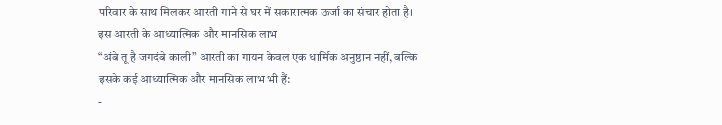परिवार के साथ मिलकर आरती गाने से घर में सकारात्मक ऊर्जा का संचार होता है।
इस आरती के आध्यात्मिक और मानसिक लाभ
“अंबे तू है जगदंबे काली” आरती का गायन केवल एक धार्मिक अनुष्ठान नहीं, बल्कि इसके कई आध्यात्मिक और मानसिक लाभ भी हैं:
-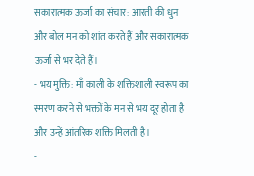सकारात्मक ऊर्जा का संचार: आरती की धुन और बोल मन को शांत करते हैं और सकारात्मक ऊर्जा से भर देते हैं।
- भय मुक्ति: माँ काली के शक्तिशाली स्वरूप का स्मरण करने से भक्तों के मन से भय दूर होता है और उन्हें आंतरिक शक्ति मिलती है।
-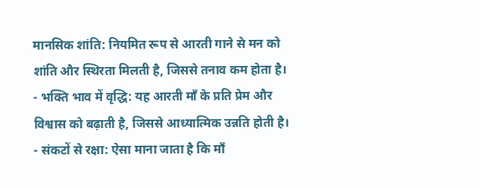मानसिक शांति: नियमित रूप से आरती गाने से मन को शांति और स्थिरता मिलती है, जिससे तनाव कम होता है।
- भक्ति भाव में वृद्धि: यह आरती माँ के प्रति प्रेम और विश्वास को बढ़ाती है, जिससे आध्यात्मिक उन्नति होती है।
- संकटों से रक्षा: ऐसा माना जाता है कि माँ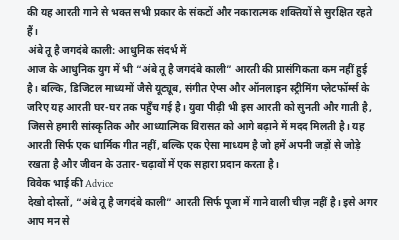की यह आरती गाने से भक्त सभी प्रकार के संकटों और नकारात्मक शक्तियों से सुरक्षित रहते हैं।
अंबे तू है जगदंबे काली: आधुनिक संदर्भ में
आज के आधुनिक युग में भी “अंबे तू है जगदंबे काली” आरती की प्रासंगिकता कम नहीं हुई है। बल्कि, डिजिटल माध्यमों जैसे यूट्यूब, संगीत ऐप्स और ऑनलाइन स्ट्रीमिंग प्लेटफॉर्म्स के जरिए यह आरती घर-घर तक पहुँच गई है। युवा पीढ़ी भी इस आरती को सुनती और गाती है, जिससे हमारी सांस्कृतिक और आध्यात्मिक विरासत को आगे बढ़ाने में मदद मिलती है। यह आरती सिर्फ एक धार्मिक गीत नहीं, बल्कि एक ऐसा माध्यम है जो हमें अपनी जड़ों से जोड़े रखता है और जीवन के उतार-चढ़ावों में एक सहारा प्रदान करता है।
विवेक भाई की Advice
देखो दोस्तों, “अंबे तू है जगदंबे काली” आरती सिर्फ पूजा में गाने वाली चीज़ नहीं है। इसे अगर आप मन से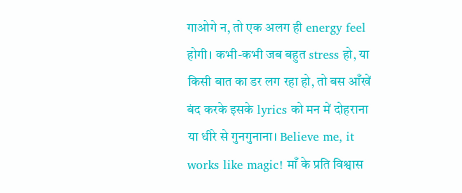गाओगे न, तो एक अलग ही energy feel होगी। कभी-कभी जब बहुत stress हो, या किसी बात का डर लग रहा हो, तो बस आँखें बंद करके इसके lyrics को मन में दोहराना या धीरे से गुनगुनाना। Believe me, it works like magic! माँ के प्रति विश्वास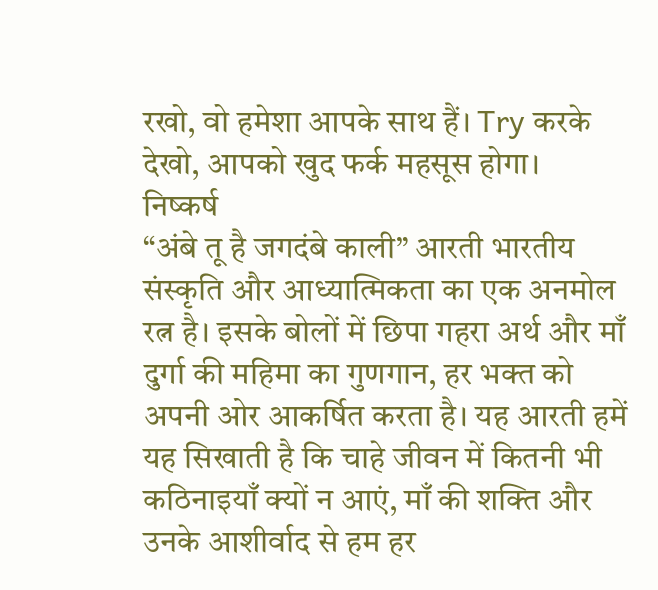रखो, वो हमेशा आपके साथ हैं। Try करके देखो, आपको खुद फर्क महसूस होगा।
निष्कर्ष
“अंबे तू है जगदंबे काली” आरती भारतीय संस्कृति और आध्यात्मिकता का एक अनमोल रत्न है। इसके बोलों में छिपा गहरा अर्थ और माँ दुर्गा की महिमा का गुणगान, हर भक्त को अपनी ओर आकर्षित करता है। यह आरती हमें यह सिखाती है कि चाहे जीवन में कितनी भी कठिनाइयाँ क्यों न आएं, माँ की शक्ति और उनके आशीर्वाद से हम हर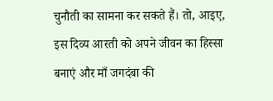चुनौती का सामना कर सकते हैं। तो, आइए, इस दिव्य आरती को अपने जीवन का हिस्सा बनाएं और माँ जगदंबा की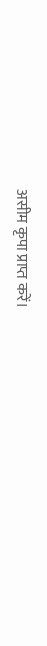असीम कृपा प्राप्त करें।